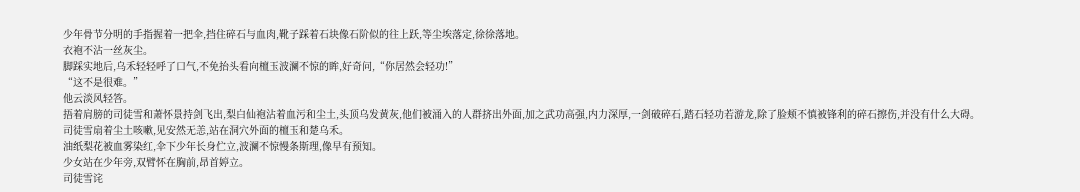少年骨节分明的手指握着一把伞,挡住碎石与血肉,靴子踩着石块像石阶似的往上跃,等尘埃落定,徐徐落地。
衣袍不沾一丝灰尘。
脚踩实地后,乌禾轻轻呼了口气,不免抬头看向檀玉波澜不惊的眸,好奇问,“你居然会轻功!”
“这不是很难。”
他云淡风轻答。
捂着肩膀的司徒雪和萧怀景持剑飞出,梨白仙袍沾着血污和尘土,头顶乌发黄灰,他们被涌入的人群挤出外面,加之武功高强,内力深厚,一剑破碎石,踏石轻功若游龙,除了脸颊不慎被锋利的碎石擦伤,并没有什么大碍。
司徒雪扇着尘土咳嗽,见安然无恙,站在洞穴外面的檀玉和楚乌禾。
油纸梨花被血雾染红,伞下少年长身伫立,波澜不惊慢条斯理,像早有预知。
少女站在少年旁,双臂怀在胸前,昂首婷立。
司徒雪诧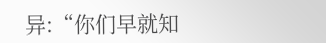异:“你们早就知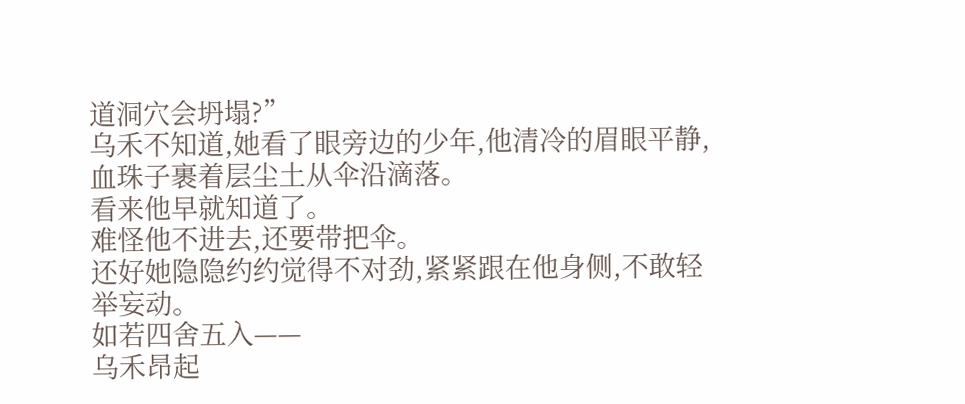道洞穴会坍塌?”
乌禾不知道,她看了眼旁边的少年,他清冷的眉眼平静,血珠子裹着层尘土从伞沿滴落。
看来他早就知道了。
难怪他不进去,还要带把伞。
还好她隐隐约约觉得不对劲,紧紧跟在他身侧,不敢轻举妄动。
如若四舍五入——
乌禾昂起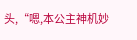头,“嗯,本公主神机妙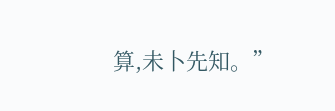算,未卜先知。”